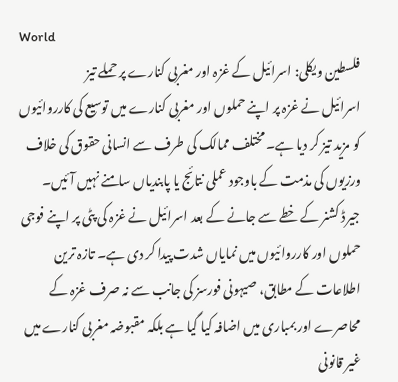World
فلسطین ویکلی: اسرائیل کے غزہ اور مغربی کنارے پر حملے تیز
اسرائیل نے غزہ پر اپنے حملوں اور مغربی کنارے میں توسیع کی کارروائیوں کو مزید تیز کر دیا ہے۔ مختلف ممالک کی طرف سے انسانی حقوق کی خلاف ورزیوں کی مذمت کے باوجود عملی نتائج یا پابندیاں سامنے نہیں آئیں۔
جیرڈ کشنر کے خطے سے جانے کے بعد اسرائیل نے غزہ کی پٹی پر اپنے فوجی حملوں اور کارروائیوں میں نمایاں شدت پیدا کر دی ہے۔ تازہ ترین اطلاعات کے مطابق، صیہونی فورسز کی جانب سے نہ صرف غزہ کے محاصرے اور بمباری میں اضافہ کیا گیا ہے بلکہ مقبوضہ مغربی کنارے میں غیر قانونی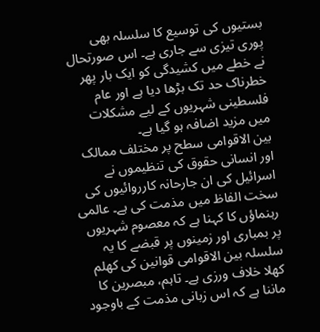بستیوں کی توسیع کا سلسلہ بھی پوری تیزی سے جاری ہے۔ اس صورتحال نے خطے میں کشیدگی کو ایک بار پھر خطرناک حد تک بڑھا دیا ہے اور عام فلسطینی شہریوں کے لیے مشکلات میں مزید اضافہ ہو گیا ہے۔
بین الاقوامی سطح پر مختلف ممالک اور انسانی حقوق کی تنظیموں نے اسرائیل کی ان جارحانہ کارروائیوں کی سخت الفاظ میں مذمت کی ہے۔ عالمی رہنماؤں کا کہنا ہے کہ معصوم شہریوں پر بمباری اور زمینوں پر قبضے کا یہ سلسلہ بین الاقوامی قوانین کی کھلم کھلا خلاف ورزی ہے۔ تاہم، مبصرین کا ماننا ہے کہ اس زبانی مذمت کے باوجود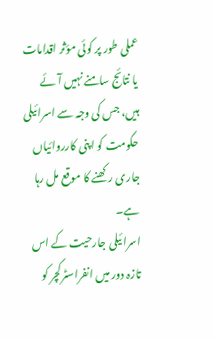عملی طور پر کوئی مؤثر اقدامات یا نتائج سامنے نہیں آئے ہیں، جس کی وجہ سے اسرائیلی حکومت کو اپنی کارروائیاں جاری رکھنے کا موقع مل رہا ہے۔
اسرائیلی جارحیت کے اس تازہ دور میں انفراسٹرکچر کو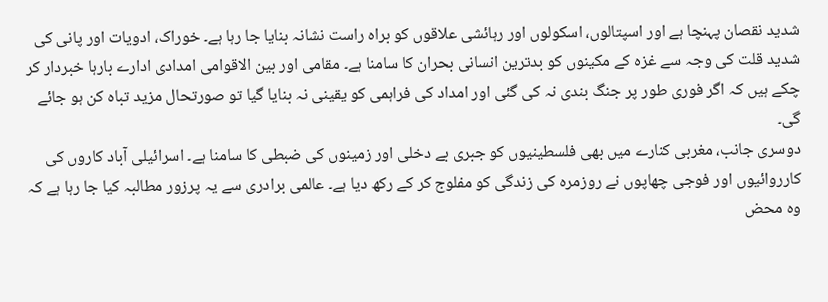شدید نقصان پہنچا ہے اور اسپتالوں، اسکولوں اور رہائشی علاقوں کو براہ راست نشانہ بنایا جا رہا ہے۔ خوراک، ادویات اور پانی کی شدید قلت کی وجہ سے غزہ کے مکینوں کو بدترین انسانی بحران کا سامنا ہے۔ مقامی اور بین الاقوامی امدادی ادارے بارہا خبردار کر چکے ہیں کہ اگر فوری طور پر جنگ بندی نہ کی گئی اور امداد کی فراہمی کو یقینی نہ بنایا گیا تو صورتحال مزید تباہ کن ہو جائے گی۔
دوسری جانب، مغربی کنارے میں بھی فلسطینیوں کو جبری بے دخلی اور زمینوں کی ضبطی کا سامنا ہے۔ اسرائیلی آباد کاروں کی کارروائیوں اور فوجی چھاپوں نے روزمرہ کی زندگی کو مفلوج کر کے رکھ دیا ہے۔ عالمی برادری سے یہ پرزور مطالبہ کیا جا رہا ہے کہ وہ محض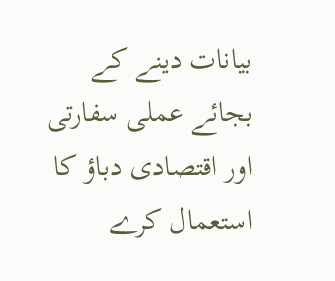بیانات دینے کے بجائے عملی سفارتی اور اقتصادی دباؤ کا استعمال کرے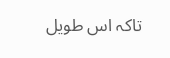تاکہ اس طویل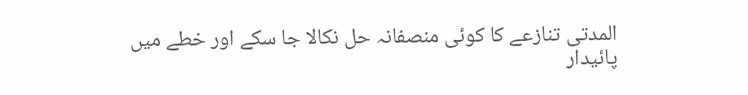المدتی تنازعے کا کوئی منصفانہ حل نکالا جا سکے اور خطے میں پائیدار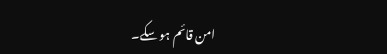امن قائم ہو سکے۔